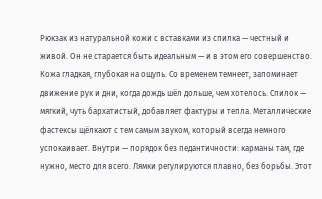Рюкзак из натуральной кожи с вставками из спилка — честный и живой. Он не старается быть идеальным — и в этом его совершенство. Кожа гладкая, глубокая на ощупь. Со временем темнеет, запоминает движение рук и дни, когда дождь шёл дольше, чем хотелось. Спилок — мягкий, чуть бархатистый, добавляет фактуры и тепла. Металлические фастексы щёлкают с тем самым звуком, который всегда немного успокаивает. Внутри — порядок без педантичности: карманы там, где нужно, место для всего. Лямки регулируются плавно, без борьбы. Этот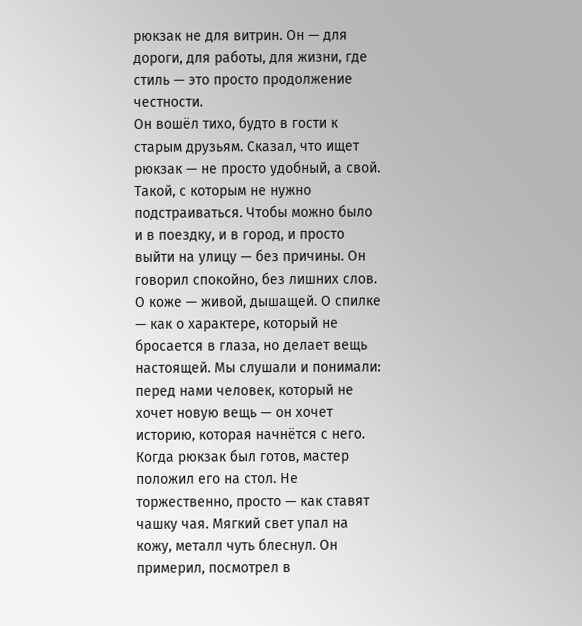рюкзак не для витрин. Он — для дороги, для работы, для жизни, где стиль — это просто продолжение честности.
Он вошёл тихо, будто в гости к старым друзьям. Сказал, что ищет рюкзак — не просто удобный, а свой. Такой, с которым не нужно подстраиваться. Чтобы можно было и в поездку, и в город, и просто выйти на улицу — без причины. Он говорил спокойно, без лишних слов. О коже — живой, дышащей. О спилке — как о характере, который не бросается в глаза, но делает вещь настоящей. Мы слушали и понимали: перед нами человек, который не хочет новую вещь — он хочет историю, которая начнётся с него. Когда рюкзак был готов, мастер положил его на стол. Не торжественно, просто — как ставят чашку чая. Мягкий свет упал на кожу, металл чуть блеснул. Он примерил, посмотрел в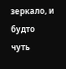зеркало, и будто чуть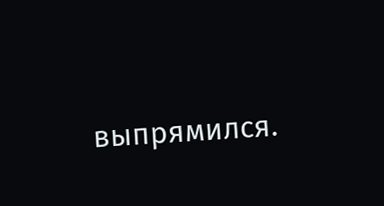выпрямился.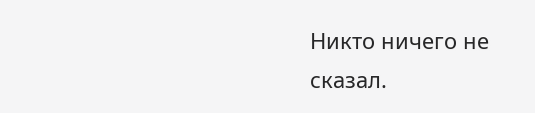Никто ничего не сказал.